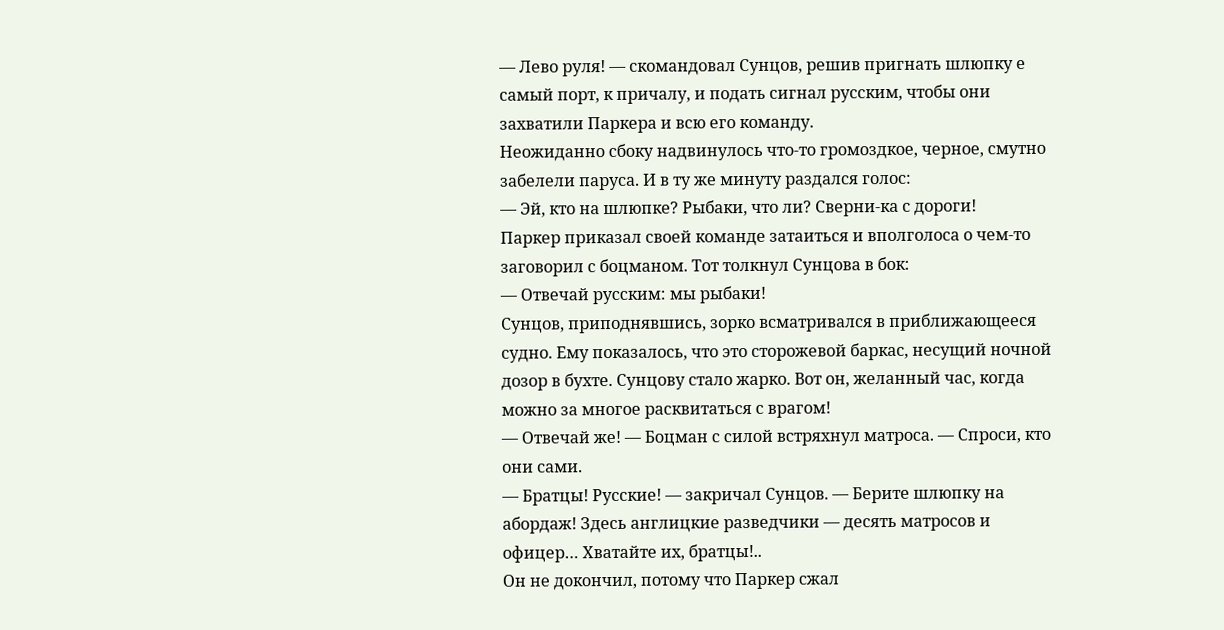— Лево руля! — скомандовал Сунцов, решив пригнать шлюпку е самый порт, к причалу, и подать сигнал русским, чтобы они захватили Паркера и всю его команду.
Неожиданно сбоку надвинулось что-то громоздкое, черное, смутно забелели паруса. И в ту же минуту раздался голос:
— Эй, кто на шлюпке? Рыбаки, что ли? Сверни-ка с дороги!
Паркер приказал своей команде затаиться и вполголоса о чем-то заговорил с боцманом. Тот толкнул Сунцова в бок:
— Отвечай русским: мы рыбаки!
Сунцов, приподнявшись, зорко всматривался в приближающееся судно. Ему показалось, что это сторожевой баркас, несущий ночной дозор в бухте. Сунцову стало жарко. Вот он, желанный час, когда можно за многое расквитаться с врагом!
— Отвечай же! — Боцман с силой встряхнул матроса. — Спроси, кто они сами.
— Братцы! Русские! — закричал Сунцов. — Берите шлюпку на абордаж! Здесь англицкие разведчики — десять матросов и офицер… Хватайте их, братцы!..
Он не докончил, потому что Паркер сжал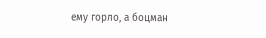ему горло, а боцман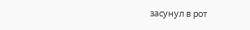засунул в рот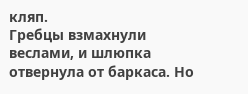кляп.
Гребцы взмахнули веслами, и шлюпка отвернула от баркаса. Но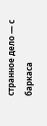странное дело — с баркаса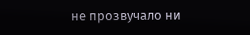не прозвучало ни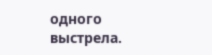одного выстрела.